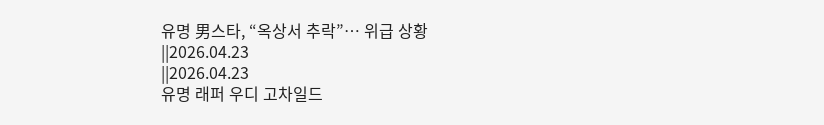유명 男스타, “옥상서 추락”… 위급 상황
||2026.04.23
||2026.04.23
유명 래퍼 우디 고차일드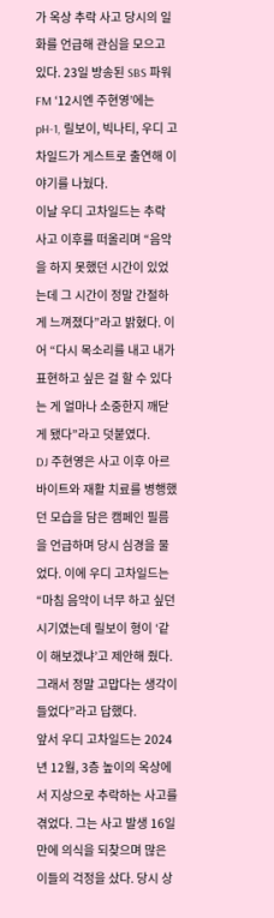가 옥상 추락 사고 당시의 일화를 언급해 관심을 모으고 있다. 23일 방송된 SBS 파워FM ‘12시엔 주현영’에는 pH-1, 릴보이, 빅나티, 우디 고차일드가 게스트로 출연해 이야기를 나눴다.
이날 우디 고차일드는 추락 사고 이후를 떠올리며 “음악을 하지 못했던 시간이 있었는데 그 시간이 정말 간절하게 느껴졌다”라고 밝혔다. 이어 “다시 목소리를 내고 내가 표현하고 싶은 걸 할 수 있다는 게 얼마나 소중한지 깨닫게 됐다”라고 덧붙였다.
DJ 주현영은 사고 이후 아르바이트와 재활 치료를 병행했던 모습을 담은 캠페인 필름을 언급하며 당시 심경을 물었다. 이에 우디 고차일드는 “마침 음악이 너무 하고 싶던 시기였는데 릴보이 형이 ‘같이 해보겠냐’고 제안해 줬다. 그래서 정말 고맙다는 생각이 들었다”라고 답했다.
앞서 우디 고차일드는 2024년 12월, 3층 높이의 옥상에서 지상으로 추락하는 사고를 겪었다. 그는 사고 발생 16일 만에 의식을 되찾으며 많은 이들의 걱정을 샀다. 당시 상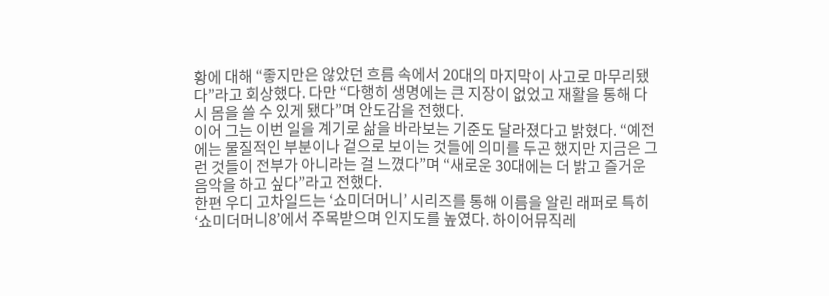황에 대해 “좋지만은 않았던 흐름 속에서 20대의 마지막이 사고로 마무리됐다”라고 회상했다. 다만 “다행히 생명에는 큰 지장이 없었고 재활을 통해 다시 몸을 쓸 수 있게 됐다”며 안도감을 전했다.
이어 그는 이번 일을 계기로 삶을 바라보는 기준도 달라졌다고 밝혔다. “예전에는 물질적인 부분이나 겉으로 보이는 것들에 의미를 두곤 했지만 지금은 그런 것들이 전부가 아니라는 걸 느꼈다”며 “새로운 30대에는 더 밝고 즐거운 음악을 하고 싶다”라고 전했다.
한편 우디 고차일드는 ‘쇼미더머니’ 시리즈를 통해 이름을 알린 래퍼로 특히 ‘쇼미더머니8’에서 주목받으며 인지도를 높였다. 하이어뮤직레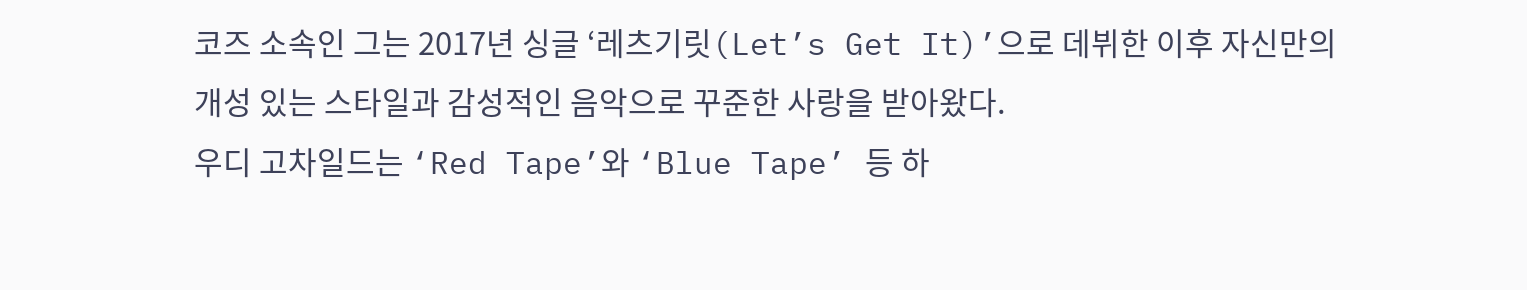코즈 소속인 그는 2017년 싱글 ‘레츠기릿(Let’s Get It)’으로 데뷔한 이후 자신만의 개성 있는 스타일과 감성적인 음악으로 꾸준한 사랑을 받아왔다.
우디 고차일드는 ‘Red Tape’와 ‘Blue Tape’ 등 하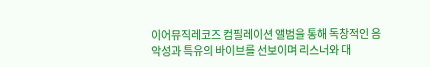이어뮤직레코즈 컴필레이션 앨범을 통해 독창적인 음악성과 특유의 바이브를 선보이며 리스너와 대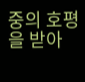중의 호평을 받아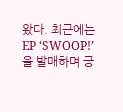왔다. 최근에는 EP ‘SWOOP!’을 발매하며 긍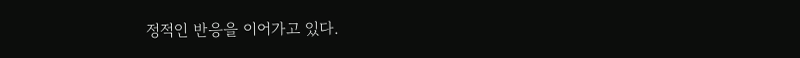정적인 반응을 이어가고 있다.